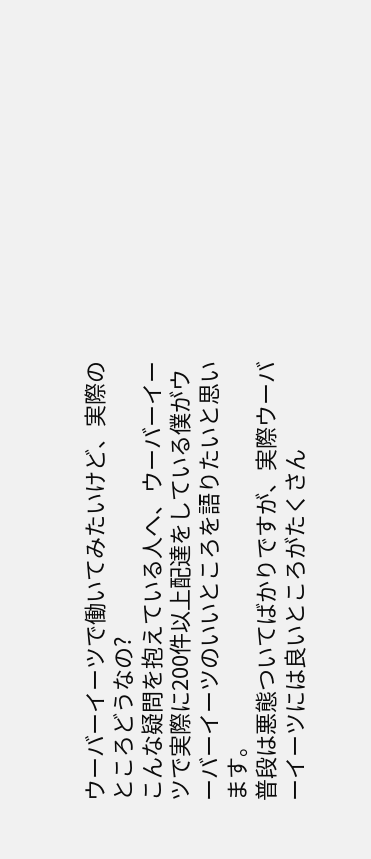ウーバーイーツで働いてみたいけど、実際のところどうなの?
こんな疑問を抱えている人へ、ウーバーイーツで実際に200件以上配達をしている僕がウーバーイーツのいいところを語りたいと思います。
普段は悪態ついてばかりですが、実際ウーバーイーツには良いところがたくさん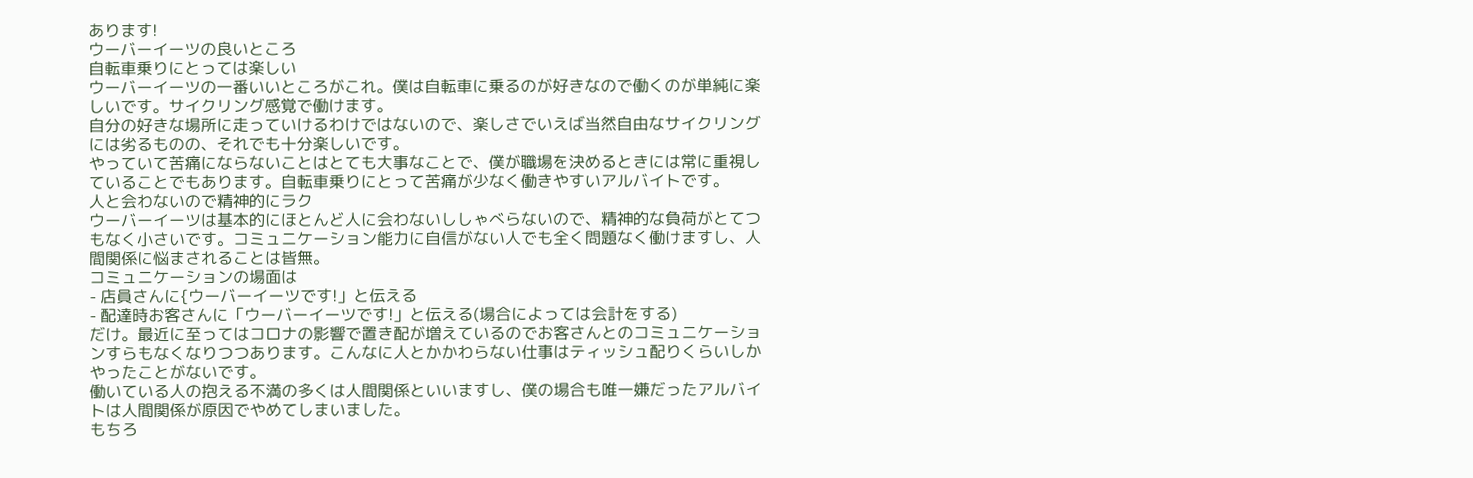あります!
ウーバーイーツの良いところ
自転車乗りにとっては楽しい
ウーバーイーツの一番いいところがこれ。僕は自転車に乗るのが好きなので働くのが単純に楽しいです。サイクリング感覚で働けます。
自分の好きな場所に走っていけるわけではないので、楽しさでいえば当然自由なサイクリングには劣るものの、それでも十分楽しいです。
やっていて苦痛にならないことはとても大事なことで、僕が職場を決めるときには常に重視していることでもあります。自転車乗りにとって苦痛が少なく働きやすいアルバイトです。
人と会わないので精神的にラク
ウーバーイーツは基本的にほとんど人に会わないししゃべらないので、精神的な負荷がとてつもなく小さいです。コミュニケーション能力に自信がない人でも全く問題なく働けますし、人間関係に悩まされることは皆無。
コミュニケーションの場面は
- 店員さんに{ウーバーイーツです!」と伝える
- 配達時お客さんに「ウーバーイーツです!」と伝える(場合によっては会計をする)
だけ。最近に至ってはコロナの影響で置き配が増えているのでお客さんとのコミュニケーションすらもなくなりつつあります。こんなに人とかかわらない仕事はティッシュ配りくらいしかやったことがないです。
働いている人の抱える不満の多くは人間関係といいますし、僕の場合も唯一嫌だったアルバイトは人間関係が原因でやめてしまいました。
もちろ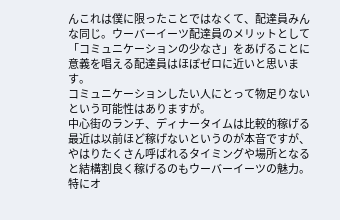んこれは僕に限ったことではなくて、配達員みんな同じ。ウーバーイーツ配達員のメリットとして「コミュニケーションの少なさ」をあげることに意義を唱える配達員はほぼゼロに近いと思います。
コミュニケーションしたい人にとって物足りないという可能性はありますが。
中心街のランチ、ディナータイムは比較的稼げる
最近は以前ほど稼げないというのが本音ですが、やはりたくさん呼ばれるタイミングや場所となると結構割良く稼げるのもウーバーイーツの魅力。
特にオ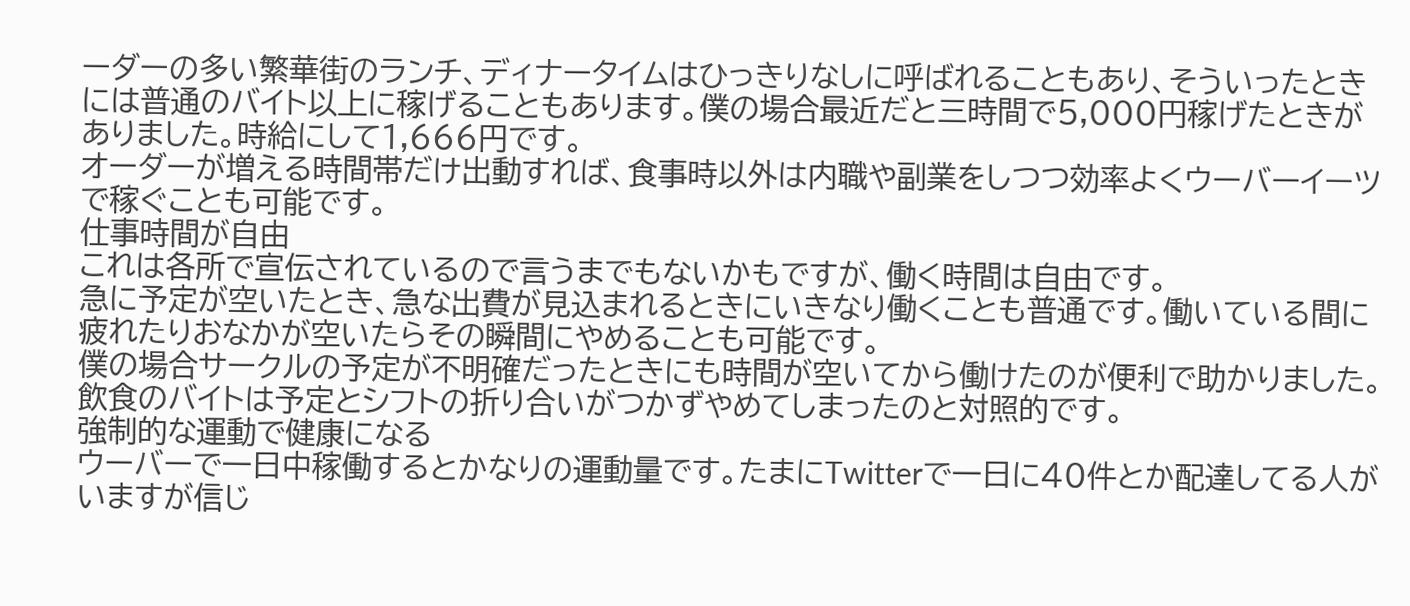ーダーの多い繁華街のランチ、ディナータイムはひっきりなしに呼ばれることもあり、そういったときには普通のバイト以上に稼げることもあります。僕の場合最近だと三時間で5,000円稼げたときがありました。時給にして1,666円です。
オーダーが増える時間帯だけ出動すれば、食事時以外は内職や副業をしつつ効率よくウーバーイーツで稼ぐことも可能です。
仕事時間が自由
これは各所で宣伝されているので言うまでもないかもですが、働く時間は自由です。
急に予定が空いたとき、急な出費が見込まれるときにいきなり働くことも普通です。働いている間に疲れたりおなかが空いたらその瞬間にやめることも可能です。
僕の場合サークルの予定が不明確だったときにも時間が空いてから働けたのが便利で助かりました。飲食のバイトは予定とシフトの折り合いがつかずやめてしまったのと対照的です。
強制的な運動で健康になる
ウーバーで一日中稼働するとかなりの運動量です。たまにTwitterで一日に40件とか配達してる人がいますが信じ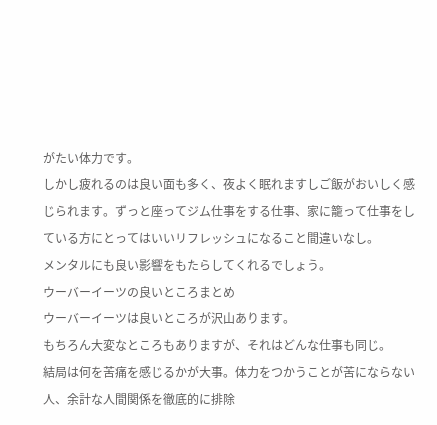がたい体力です。
しかし疲れるのは良い面も多く、夜よく眠れますしご飯がおいしく感じられます。ずっと座ってジム仕事をする仕事、家に籠って仕事をしている方にとってはいいリフレッシュになること間違いなし。
メンタルにも良い影響をもたらしてくれるでしょう。
ウーバーイーツの良いところまとめ
ウーバーイーツは良いところが沢山あります。
もちろん大変なところもありますが、それはどんな仕事も同じ。
結局は何を苦痛を感じるかが大事。体力をつかうことが苦にならない人、余計な人間関係を徹底的に排除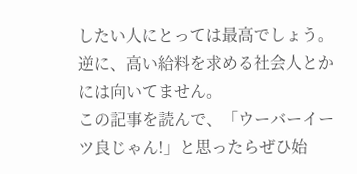したい人にとっては最高でしょう。
逆に、高い給料を求める社会人とかには向いてません。
この記事を読んで、「ウーバーイーツ良じゃん!」と思ったらぜひ始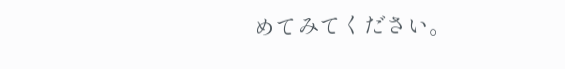めてみてください。